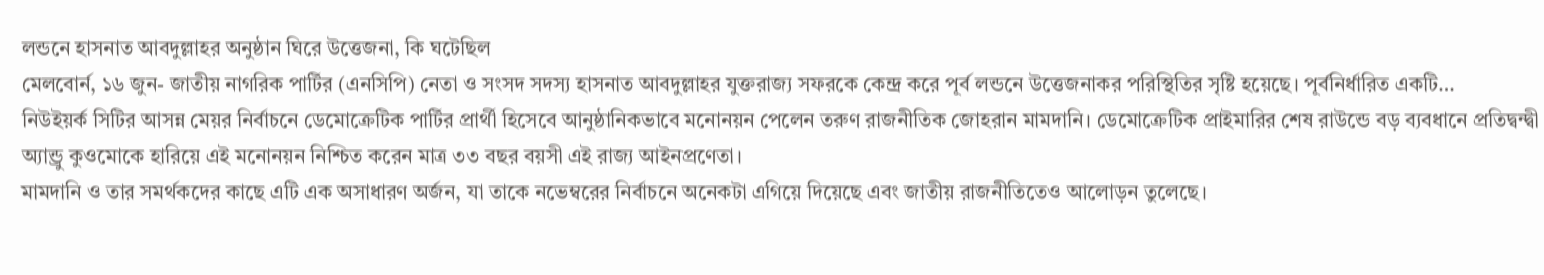লন্ডনে হাসনাত আবদুল্লাহর অনুষ্ঠান ঘিরে উত্তেজনা, কি ঘটেছিল
মেলবোর্ন, ১৬ জুন- জাতীয় নাগরিক পার্টির (এনসিপি) নেতা ও সংসদ সদস্য হাসনাত আবদুল্লাহর যুক্তরাজ্য সফরকে কেন্দ্র করে পূর্ব লন্ডনে উত্তেজনাকর পরিস্থিতির সৃষ্টি হয়েছে। পূর্বনির্ধারিত একটি…
নিউইয়র্ক সিটির আসন্ন মেয়র নির্বাচনে ডেমোক্রেটিক পার্টির প্রার্থী হিসেবে আনুষ্ঠানিকভাবে মনোনয়ন পেলেন তরুণ রাজনীতিক জোহরান মামদানি। ডেমোক্রেটিক প্রাইমারির শেষ রাউন্ডে বড় ব্যবধানে প্রতিদ্বন্দ্বী অ্যান্ড্রু কুওমোকে হারিয়ে এই মনোনয়ন নিশ্চিত করেন মাত্র ৩৩ বছর বয়সী এই রাজ্য আইনপ্রণেতা।
মামদানি ও তার সমর্থকদের কাছে এটি এক অসাধারণ অর্জন, যা তাকে নভেম্বরের নির্বাচনে অনেকটা এগিয়ে দিয়েছে এবং জাতীয় রাজনীতিতেও আলোড়ন তুলেছে।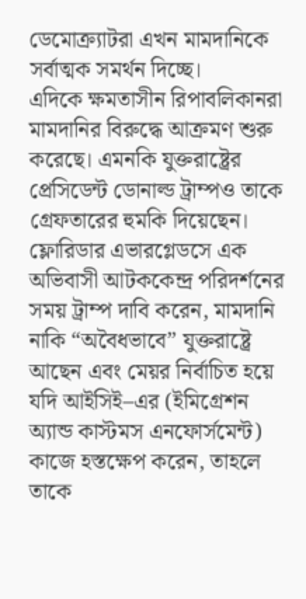ডেমোক্র্যাটরা এখন মামদানিকে সর্বাত্মক সমর্থন দিচ্ছে।
এদিকে ক্ষমতাসীন রিপাবলিকানরা মামদানির বিরুদ্ধে আক্রমণ শুরু করেছে। এমনকি যুক্তরাষ্ট্রের প্রেসিডেন্ট ডোনাল্ড ট্রাম্পও তাকে গ্রেফতারের হুমকি দিয়েছেন। ফ্লোরিডার এভারগ্লেডসে এক অভিবাসী আটককেন্দ্র পরিদর্শনের সময় ট্রাম্প দাবি করেন, মামদানি নাকি “অবৈধভাবে” যুক্তরাষ্ট্রে আছেন এবং মেয়র নির্বাচিত হয়ে যদি আইসিই–এর (ইমিগ্রেশন অ্যান্ড কাস্টমস এনফোর্সমেন্ট) কাজে হস্তক্ষেপ করেন, তাহলে তাকে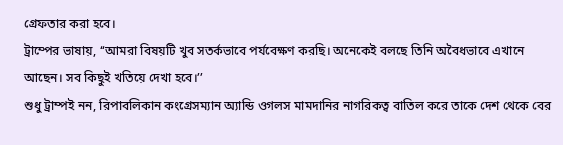গ্রেফতার করা হবে।
ট্রাম্পের ভাষায়, ‘‘আমরা বিষয়টি খুব সতর্কভাবে পর্যবেক্ষণ করছি। অনেকেই বলছে তিনি অবৈধভাবে এখানে আছেন। সব কিছুই খতিয়ে দেখা হবে।’’
শুধু ট্রাম্পই নন, রিপাবলিকান কংগ্রেসম্যান অ্যান্ডি ওগলস মামদানির নাগরিকত্ব বাতিল করে তাকে দেশ থেকে বের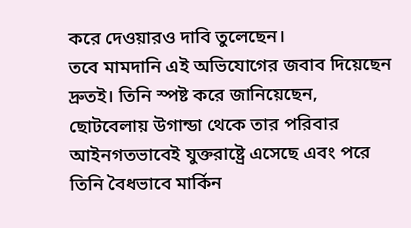করে দেওয়ারও দাবি তুলেছেন।
তবে মামদানি এই অভিযোগের জবাব দিয়েছেন দ্রুতই। তিনি স্পষ্ট করে জানিয়েছেন, ছোটবেলায় উগান্ডা থেকে তার পরিবার আইনগতভাবেই যুক্তরাষ্ট্রে এসেছে এবং পরে তিনি বৈধভাবে মার্কিন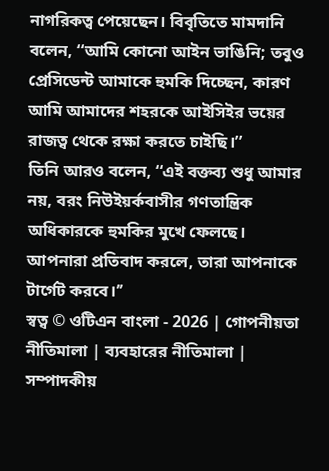নাগরিকত্ব পেয়েছেন। বিবৃতিতে মামদানি বলেন, ‘‘আমি কোনো আইন ভাঙিনি; তবুও প্রেসিডেন্ট আমাকে হুমকি দিচ্ছেন, কারণ আমি আমাদের শহরকে আইসিইর ভয়ের রাজত্ব থেকে রক্ষা করতে চাইছি।’’
তিনি আরও বলেন, ‘‘এই বক্তব্য শুধু আমার নয়, বরং নিউইয়র্কবাসীর গণতান্ত্রিক অধিকারকে হুমকির মুখে ফেলছে। আপনারা প্রতিবাদ করলে, তারা আপনাকে টার্গেট করবে।’’
স্বত্ব © ওটিএন বাংলা - 2026 | গোপনীয়তা নীতিমালা | ব্যবহারের নীতিমালা | সম্পাদকীয়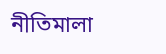নীতিমালা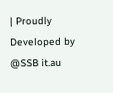| Proudly Developed by @SSB it.au